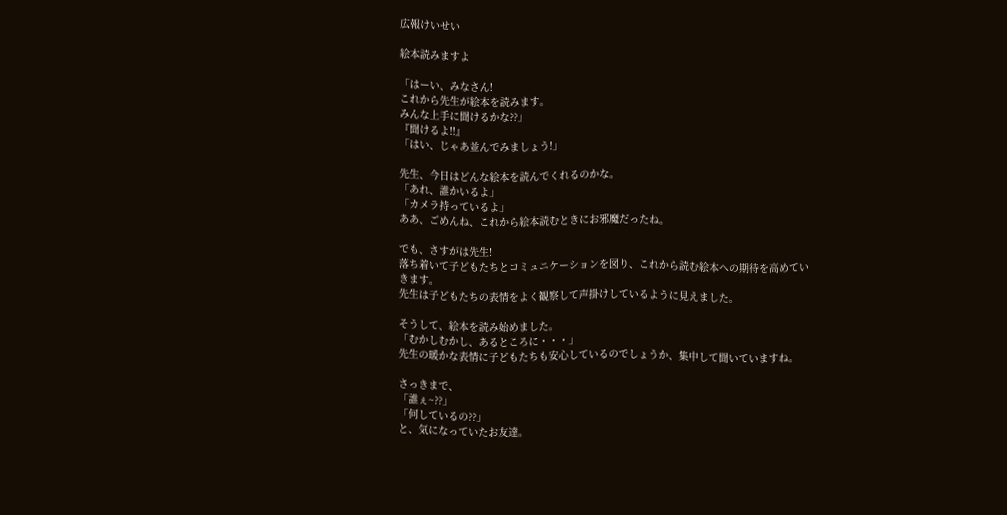広報けいせい

絵本読みますよ

「はーい、みなさん!
これから先生が絵本を読みます。
みんな上手に聞けるかな??」
『聞けるよ!!』
「はい、じゃあ並んでみましょう!」

先生、今日はどんな絵本を読んでくれるのかな。
「あれ、誰かいるよ」
「カメラ持っているよ」
ああ、ごめんね、これから絵本読むときにお邪魔だったね。

でも、さすがは先生!
落ち着いて子どもたちとコミュニケーションを図り、これから読む絵本への期待を高めていきます。
先生は子どもたちの表情をよく観察して声掛けしているように見えました。

そうして、絵本を読み始めました。
「むかしむかし、あるところに・・・」
先生の暖かな表情に子どもたちも安心しているのでしょうか、集中して聞いていますね。

さっきまで、
「誰ぇ~??」
「何しているの??」
と、気になっていたお友達。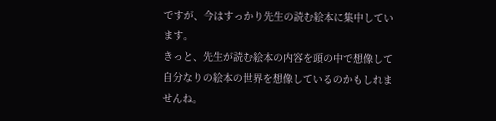ですが、今はすっかり先生の読む絵本に集中しています。
きっと、先生が読む絵本の内容を頭の中で想像して自分なりの絵本の世界を想像しているのかもしれませんね。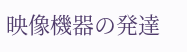映像機器の発達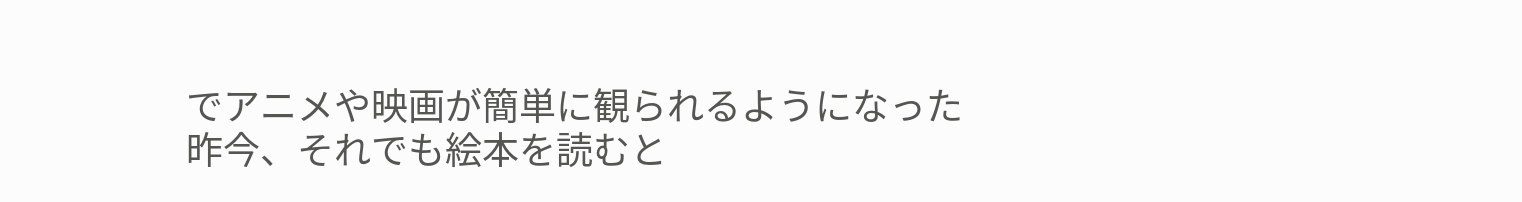でアニメや映画が簡単に観られるようになった昨今、それでも絵本を読むと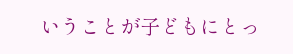いうことが子どもにとっ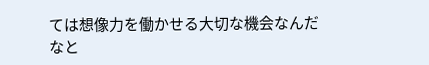ては想像力を働かせる大切な機会なんだなと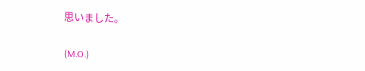思いました。

(M.O.)